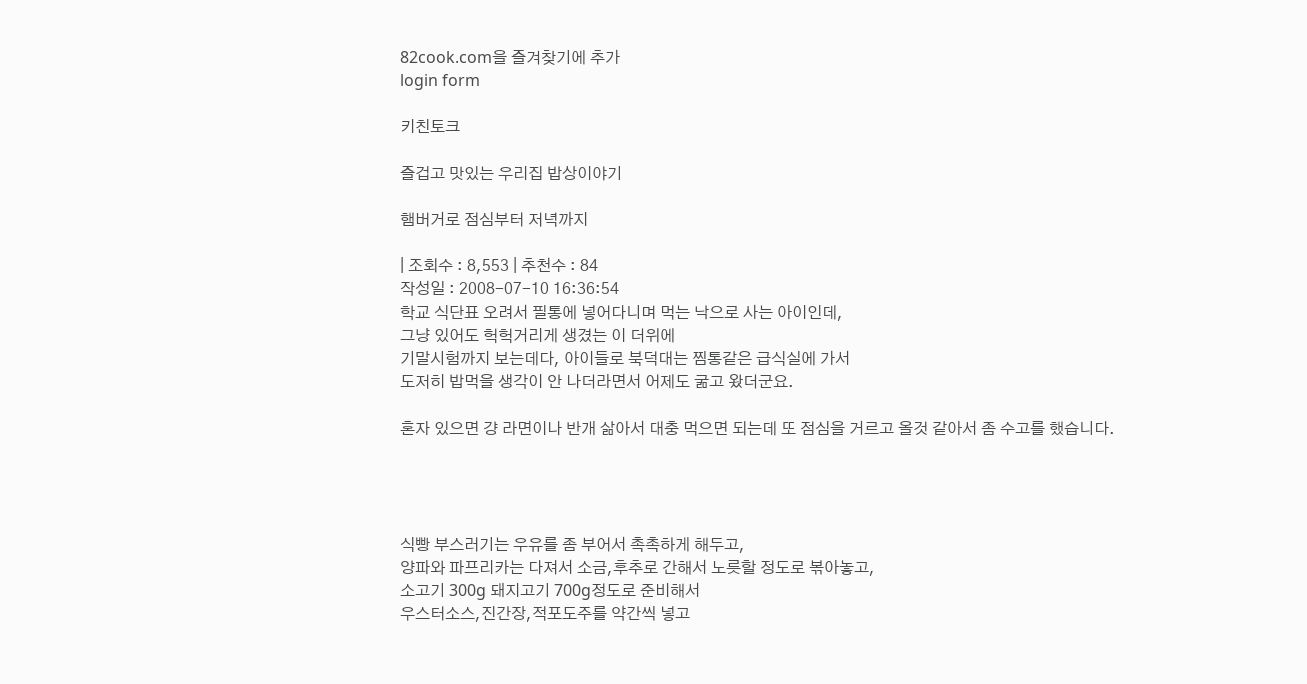82cook.com을 즐겨찾기에 추가
login form

키친토크

즐겁고 맛있는 우리집 밥상이야기

햄버거로 점심부터 저녁까지

| 조회수 : 8,553 | 추천수 : 84
작성일 : 2008-07-10 16:36:54
학교 식단표 오려서 필통에 넣어다니며 먹는 낙으로 사는 아이인데,
그냥 있어도 헉헉거리게 생겼는 이 더위에
기말시험까지 보는데다, 아이들로 북덕대는 찜통같은 급식실에 가서
도저히 밥먹을 생각이 안 나더라면서 어제도 굶고 왔더군요.

혼자 있으면 걍 라면이나 반개 삶아서 대충 먹으면 되는데 또 점심을 거르고 올것 같아서 좀 수고를 했습니다.




식빵 부스러기는 우유를 좀 부어서 촉촉하게 해두고,
양파와 파프리카는 다져서 소금,후추로 간해서 노릇할 정도로 볶아놓고,
소고기 300g 돼지고기 700g정도로 준비해서
우스터소스,진간장,적포도주를 약간씩 넣고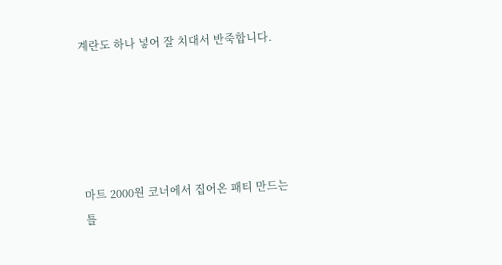계란도 하나 넣어 잘 치대서 반죽합니다.





마트 2000원 코너에서 집어온 패티 만드는 틀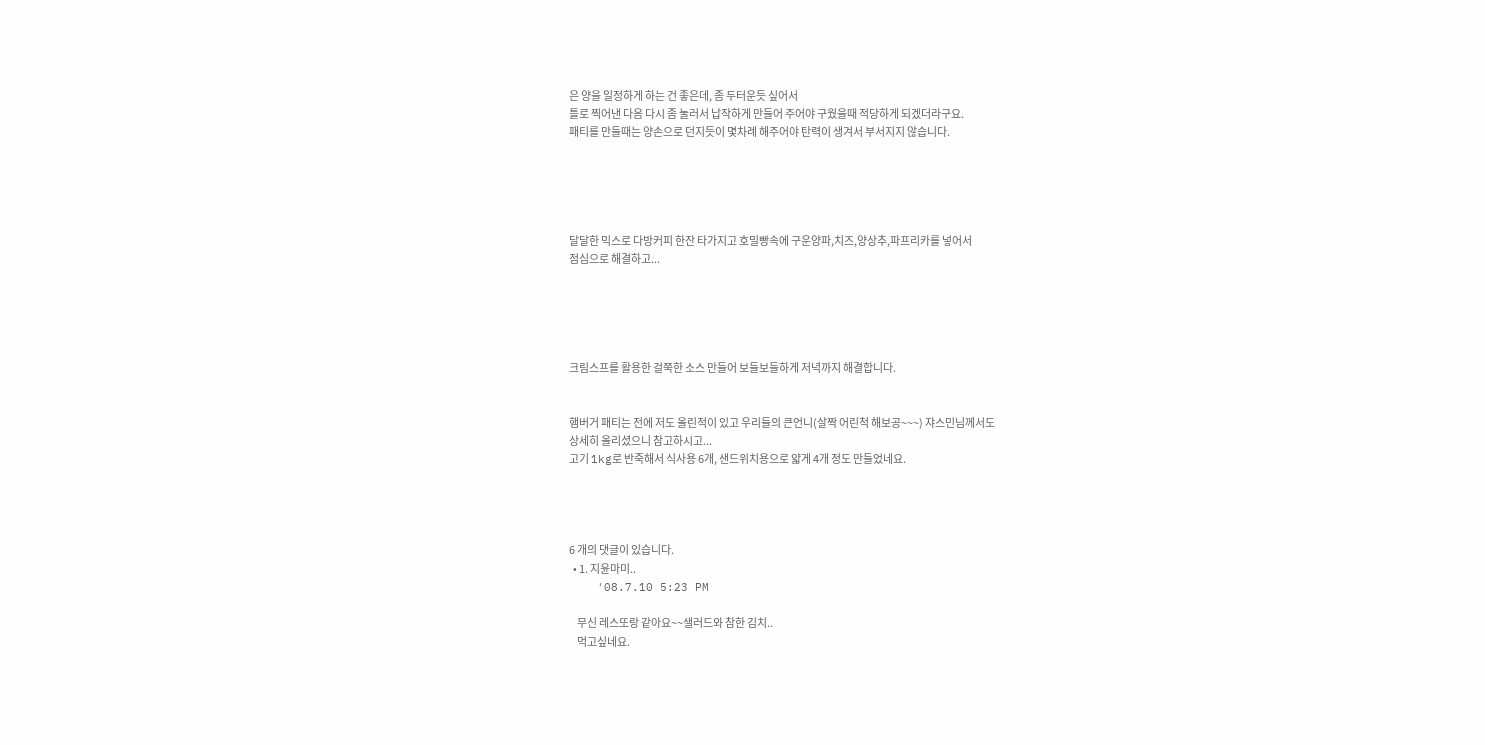은 양을 일정하게 하는 건 좋은데, 좀 두터운듯 싶어서
틀로 찍어낸 다음 다시 좀 눌러서 납작하게 만들어 주어야 구웠을때 적당하게 되겠더라구요.
패티를 만들때는 양손으로 던지듯이 몇차례 해주어야 탄력이 생겨서 부서지지 않습니다.





달달한 믹스로 다방커피 한잔 타가지고 호밀빵속에 구운양파,치즈,양상추,파프리카를 넣어서
점심으로 해결하고...





크림스프를 활용한 걸쭉한 소스 만들어 보들보들하게 저녁까지 해결합니다.


햄버거 패티는 전에 저도 올린적이 있고 우리들의 큰언니(살짝 어린척 해보공~~~) 쟈스민님께서도
상세히 올리셨으니 참고하시고...
고기 1kg로 반죽해서 식사용 6개, 샌드위치용으로 얇게 4개 정도 만들었네요.




6 개의 댓글이 있습니다.
  • 1. 지윤마미..
    '08.7.10 5:23 PM

    무신 레스또랑 같아요~~샐러드와 참한 김치..
    먹고싶네요.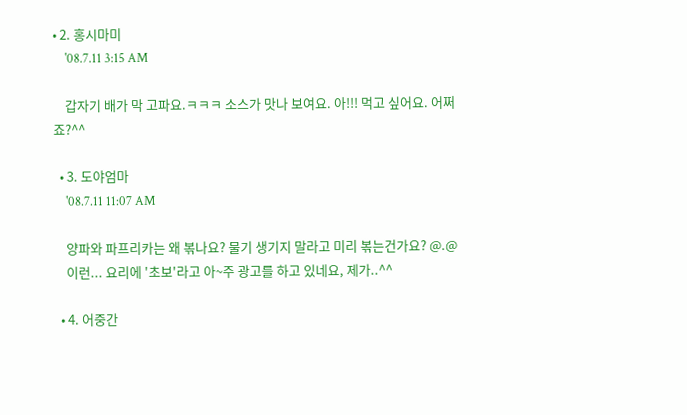• 2. 홍시마미
    '08.7.11 3:15 AM

    갑자기 배가 막 고파요.ㅋㅋㅋ 소스가 맛나 보여요. 아!!! 먹고 싶어요. 어쩌죠?^^

  • 3. 도야엄마
    '08.7.11 11:07 AM

    양파와 파프리카는 왜 볶나요? 물기 생기지 말라고 미리 볶는건가요? @.@
    이런... 요리에 '초보'라고 아~주 광고를 하고 있네요, 제가..^^

  • 4. 어중간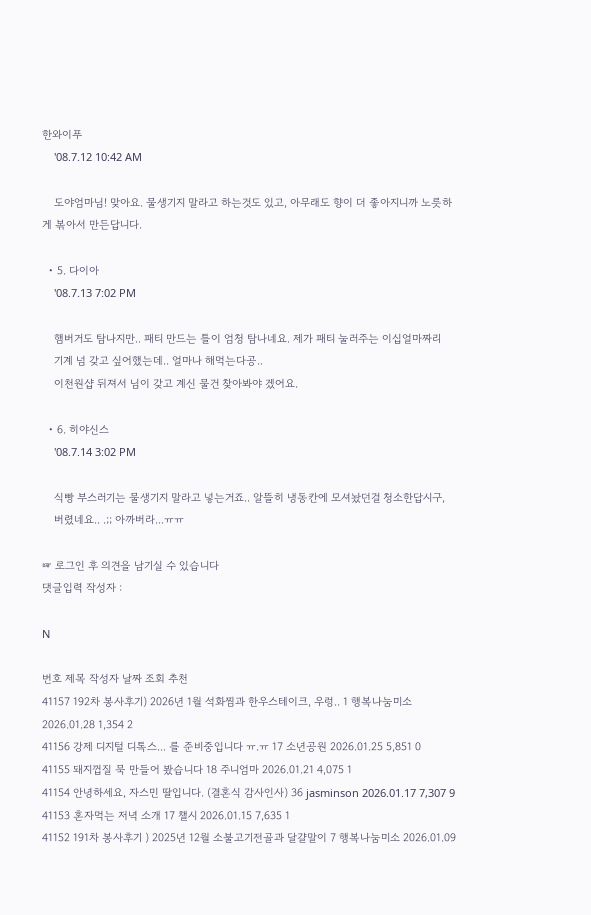한와이푸
    '08.7.12 10:42 AM

    도야엄마님! 맞아요. 물생기지 말라고 하는것도 있고, 아무래도 향이 더 좋아지니까 노릇하게 볶아서 만든답니다.

  • 5. 다이아
    '08.7.13 7:02 PM

    햄버거도 탐나지만.. 패티 만드는 틀이 엄청 탐나네요. 제가 패티 눌러주는 이십얼마짜리
    기계 넘 갖고 싶어했는데.. 얼마나 해먹는다공..
    이천원샵 뒤져서 님이 갖고 계신 물건 찾아봐야 겠어요.

  • 6. 히야신스
    '08.7.14 3:02 PM

    식빵 부스러기는 물생기지 말라고 넣는거죠.. 알뜰히 냉동칸에 모셔놨던걸 청소한답시구,
    버렸네요.. .;; 아까버라...ㅠㅠ

☞ 로그인 후 의견을 남기실 수 있습니다
댓글입력 작성자 :

N

번호 제목 작성자 날짜 조회 추천
41157 192차 봉사후기) 2026년 1월 석화찜과 한우스테이크, 우렁.. 1 행복나눔미소 2026.01.28 1,354 2
41156 강제 디지털 디톡스... 를 준비중입니다 ㅠ.ㅠ 17 소년공원 2026.01.25 5,851 0
41155 돼지껍질 묵 만들어 봤습니다 18 주니엄마 2026.01.21 4,075 1
41154 안녕하세요, 자스민 딸입니다. (결혼식 감사인사) 36 jasminson 2026.01.17 7,307 9
41153 혼자먹는 저녁 소개 17 챌시 2026.01.15 7,635 1
41152 191차 봉사후기 ) 2025년 12월 소불고기전골과 달걀말이 7 행복나눔미소 2026.01.09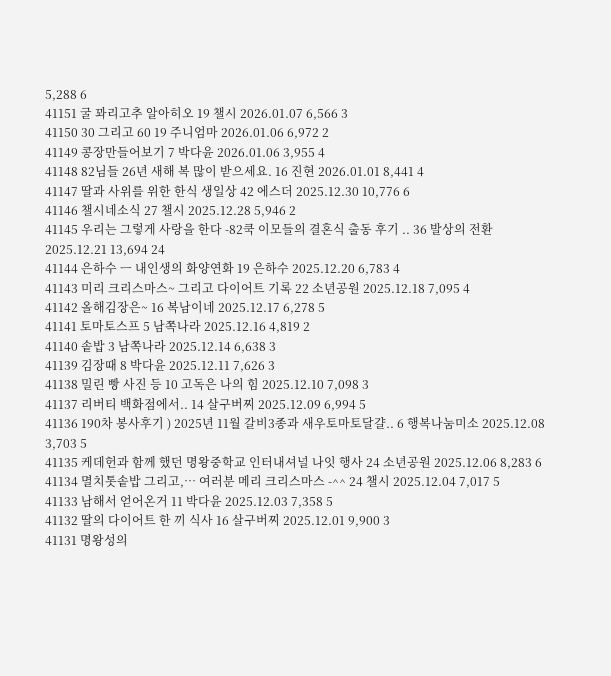5,288 6
41151 굴 꽈리고추 알아히오 19 챌시 2026.01.07 6,566 3
41150 30 그리고 60 19 주니엄마 2026.01.06 6,972 2
41149 콩장만들어보기 7 박다윤 2026.01.06 3,955 4
41148 82님들 26년 새해 복 많이 받으세요. 16 진현 2026.01.01 8,441 4
41147 딸과 사위를 위한 한식 생일상 42 에스더 2025.12.30 10,776 6
41146 챌시네소식 27 챌시 2025.12.28 5,946 2
41145 우리는 그렇게 사랑을 한다 -82쿡 이모들의 결혼식 출동 후기 .. 36 발상의 전환 2025.12.21 13,694 24
41144 은하수 ㅡ 내인생의 화양연화 19 은하수 2025.12.20 6,783 4
41143 미리 크리스마스~ 그리고 다이어트 기록 22 소년공원 2025.12.18 7,095 4
41142 올해김장은~ 16 복남이네 2025.12.17 6,278 5
41141 토마토스프 5 남쪽나라 2025.12.16 4,819 2
41140 솥밥 3 남쪽나라 2025.12.14 6,638 3
41139 김장때 8 박다윤 2025.12.11 7,626 3
41138 밀린 빵 사진 등 10 고독은 나의 힘 2025.12.10 7,098 3
41137 리버티 백화점에서.. 14 살구버찌 2025.12.09 6,994 5
41136 190차 봉사후기 ) 2025년 11월 갈비3종과 새우토마토달걀.. 6 행복나눔미소 2025.12.08 3,703 5
41135 케데헌과 함께 했던 명왕중학교 인터내셔널 나잇 행사 24 소년공원 2025.12.06 8,283 6
41134 멸치톳솥밥 그리고,… 여러분 메리 크리스마스 -^^ 24 챌시 2025.12.04 7,017 5
41133 남해서 얻어온거 11 박다윤 2025.12.03 7,358 5
41132 딸의 다이어트 한 끼 식사 16 살구버찌 2025.12.01 9,900 3
41131 명왕성의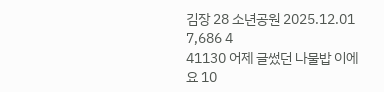김장 28 소년공원 2025.12.01 7,686 4
41130 어제 글썼던 나물밥 이에요 10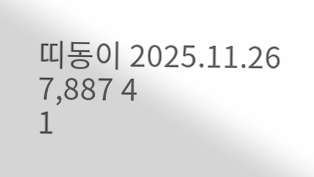띠동이 2025.11.26 7,887 4
1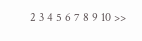2 3 4 5 6 7 8 9 10 >>